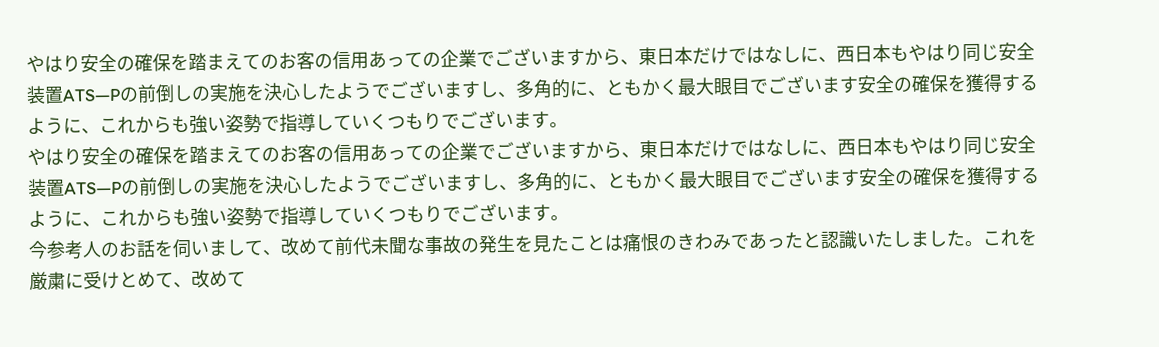やはり安全の確保を踏まえてのお客の信用あっての企業でございますから、東日本だけではなしに、西日本もやはり同じ安全装置ATS―Pの前倒しの実施を決心したようでございますし、多角的に、ともかく最大眼目でございます安全の確保を獲得するように、これからも強い姿勢で指導していくつもりでございます。
やはり安全の確保を踏まえてのお客の信用あっての企業でございますから、東日本だけではなしに、西日本もやはり同じ安全装置ATS―Pの前倒しの実施を決心したようでございますし、多角的に、ともかく最大眼目でございます安全の確保を獲得するように、これからも強い姿勢で指導していくつもりでございます。
今参考人のお話を伺いまして、改めて前代未聞な事故の発生を見たことは痛恨のきわみであったと認識いたしました。これを厳粛に受けとめて、改めて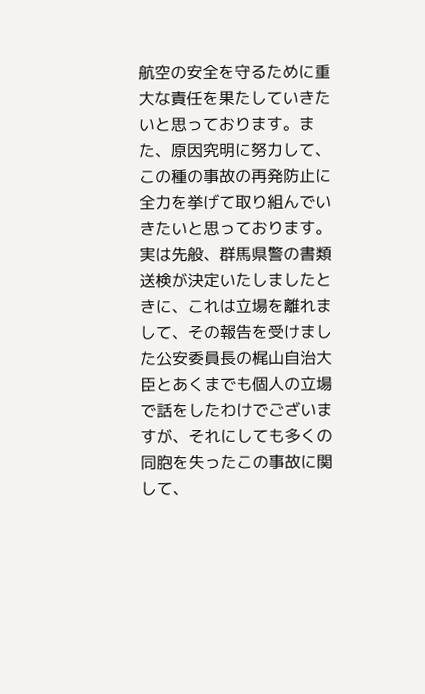航空の安全を守るために重大な責任を果たしていきたいと思っております。また、原因究明に努力して、この種の事故の再発防止に全力を挙げて取り組んでいきたいと思っております。 実は先般、群馬県警の書類送検が決定いたしましたときに、これは立場を離れまして、その報告を受けました公安委員長の梶山自治大臣とあくまでも個人の立場で話をしたわけでございますが、それにしても多くの同胞を失ったこの事故に関して、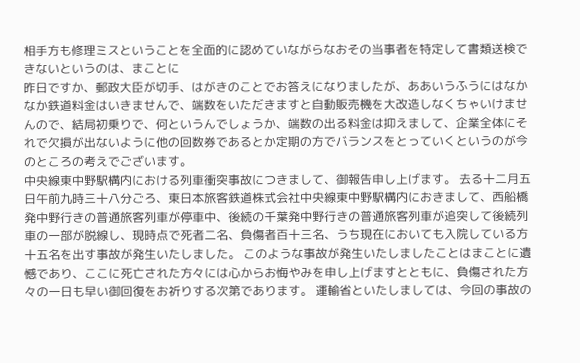相手方も修理ミスということを全面的に認めていながらなおその当事者を特定して書類送検できないというのは、まことに
昨日ですか、郵政大臣が切手、はがきのことでお答えになりましたが、ああいうふうにはなかなか鉄道料金はいきませんで、端数をいただきますと自動販売機を大改造しなくちゃいけませんので、結局初乗りで、何というんでしょうか、端数の出る料金は抑えまして、企業全体にそれで欠損が出ないように他の回数券であるとか定期の方でバランスをとっていくというのが今のところの考えでございます。
中央線東中野駅構内における列車衝突事故につきまして、御報告申し上げます。 去る十二月五日午前九時三十八分ごろ、東日本旅客鉄道株式会社中央線東中野駅構内におきまして、西船橋発中野行きの普通旅客列車が停車中、後続の千葉発中野行きの普通旅客列車が追突して後続列車の一部が脱線し、現時点で死者二名、負傷者百十三名、うち現在においても入院している方十五名を出す事故が発生いたしました。 このような事故が発生いたしましたことはまことに遺憾であり、ここに死亡された方々には心からお悔やみを申し上げますとともに、負傷された方々の一日も早い御回復をお祈りする次第であります。 運輸省といたしましては、今回の事故の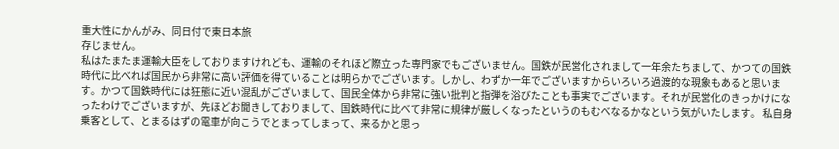重大性にかんがみ、同日付で東日本旅
存じません。
私はたまたま運輸大臣をしておりますけれども、運輸のそれほど際立った専門家でもございません。国鉄が民営化されまして一年余たちまして、かつての国鉄時代に比べれば国民から非常に高い評価を得ていることは明らかでございます。しかし、わずか一年でございますからいろいろ過渡的な現象もあると思います。かつて国鉄時代には狂態に近い混乱がございまして、国民全体から非常に強い批判と指弾を浴びたことも事実でございます。それが民営化のきっかけになったわけでございますが、先ほどお聞きしておりまして、国鉄時代に比べて非常に規律が厳しくなったというのもむべなるかなという気がいたします。 私自身乗客として、とまるはずの電車が向こうでとまってしまって、来るかと思っ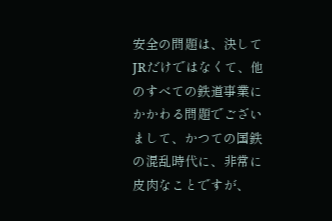安全の問題は、決してJRだけではなくて、他のすべての鉄道事業にかかわる問題でございまして、かつての国鉄の混乱時代に、非常に皮肉なことですが、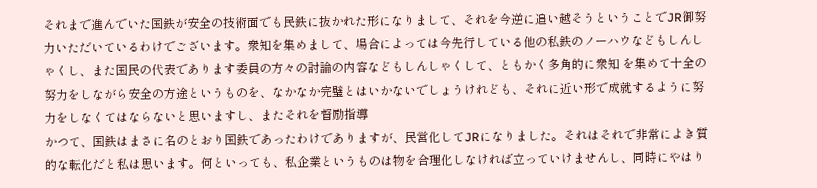それまで進んでいた国鉄が安全の技術面でも民鉄に抜かれた形になりまして、それを今逆に追い越そうということでJR御努力いただいているわけでございます。衆知を集めまして、場合によっては今先行している他の私鉄のノーハウなどもしんしゃくし、また国民の代表であります委員の方々の討論の内容などもしんしゃくして、ともかく多角的に衆知 を集めて十全の努力をしながら安全の方途というものを、なかなか完璧とはいかないでしょうけれども、それに近い形で成就するように努力をしなくてはならないと思いますし、またそれを督励指導
かつて、国鉄はまさに名のとおり国鉄であったわけでありますが、民営化してJRになりました。それはそれで非常によき質的な転化だと私は思います。何といっても、私企業というものは物を合理化しなければ立っていけませんし、同時にやはり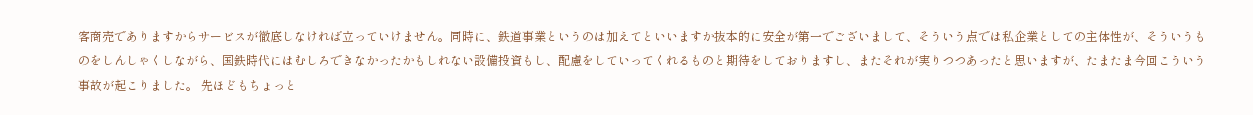客商売でありますからサービスが徹底しなければ立っていけません。同時に、鉄道事業というのは加えてといいますか抜本的に安全が第一でございまして、そういう点では私企業としての主体性が、そういうものをしんしゃくしながら、国鉄時代にはむしろできなかったかもしれない設備投資もし、配慮をしていってくれるものと期待をしておりますし、またそれが実りつつあったと思いますが、たまたま今回こういう事故が起こりました。 先ほどもちょっと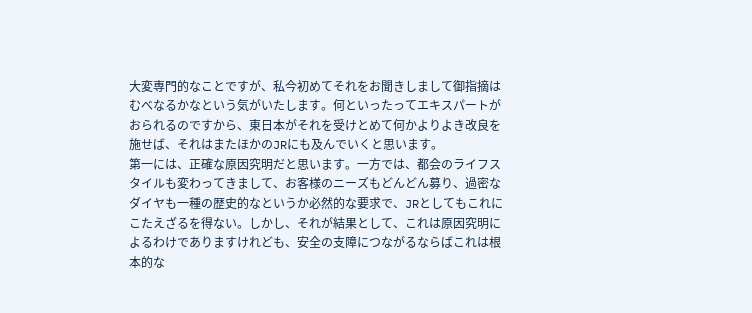大変専門的なことですが、私今初めてそれをお聞きしまして御指摘はむべなるかなという気がいたします。何といったってエキスパートがおられるのですから、東日本がそれを受けとめて何かよりよき改良を施せば、それはまたほかのJRにも及んでいくと思います。
第一には、正確な原因究明だと思います。一方では、都会のライフスタイルも変わってきまして、お客様のニーズもどんどん募り、過密なダイヤも一種の歴史的なというか必然的な要求で、JRとしてもこれにこたえざるを得ない。しかし、それが結果として、これは原因究明によるわけでありますけれども、安全の支障につながるならばこれは根本的な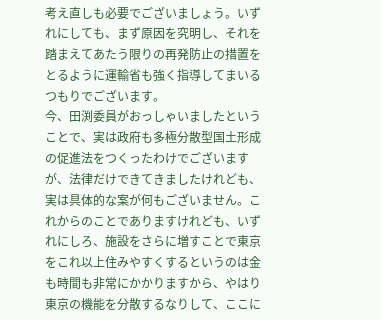考え直しも必要でございましょう。いずれにしても、まず原因を究明し、それを踏まえてあたう限りの再発防止の措置をとるように運輸省も強く指導してまいるつもりでございます。
今、田渕委員がおっしゃいましたということで、実は政府も多極分散型国土形成の促進法をつくったわけでございますが、法律だけできてきましたけれども、実は具体的な案が何もございません。これからのことでありますけれども、いずれにしろ、施設をさらに増すことで東京をこれ以上住みやすくするというのは金も時間も非常にかかりますから、やはり東京の機能を分散するなりして、ここに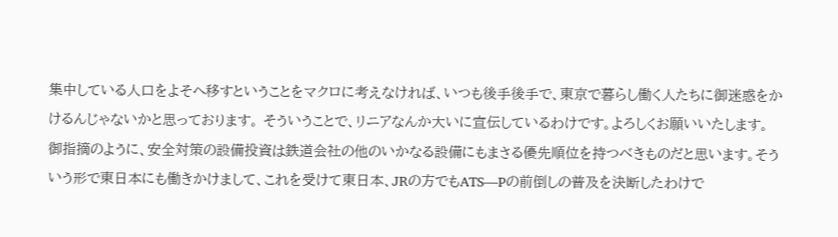集中している人口をよそへ移すということをマクロに考えなければ、いつも後手後手で、東京で暮らし働く人たちに御迷惑をかけるんじゃないかと思っております。 そういうことで、リニアなんか大いに宣伝しているわけです。よろしくお願いいたします。
御指摘のように、安全対策の設備投資は鉄道会社の他のいかなる設備にもまさる優先順位を持つべきものだと思います。そういう形で東日本にも働きかけまして、これを受けて東日本、JRの方でもATS—Pの前倒しの普及を決断したわけで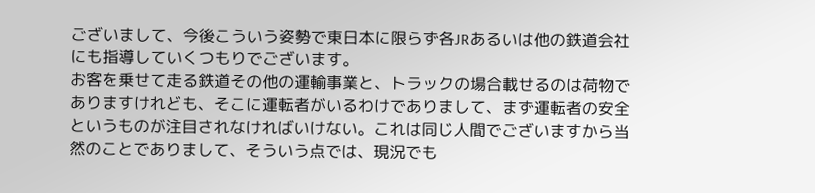ございまして、今後こういう姿勢で東日本に限らず各JRあるいは他の鉄道会社にも指導していくつもりでございます。
お客を乗せて走る鉄道その他の運輸事業と、トラックの場合載せるのは荷物でありますけれども、そこに運転者がいるわけでありまして、まず運転者の安全というものが注目されなければいけない。これは同じ人間でございますから当然のことでありまして、そういう点では、現況でも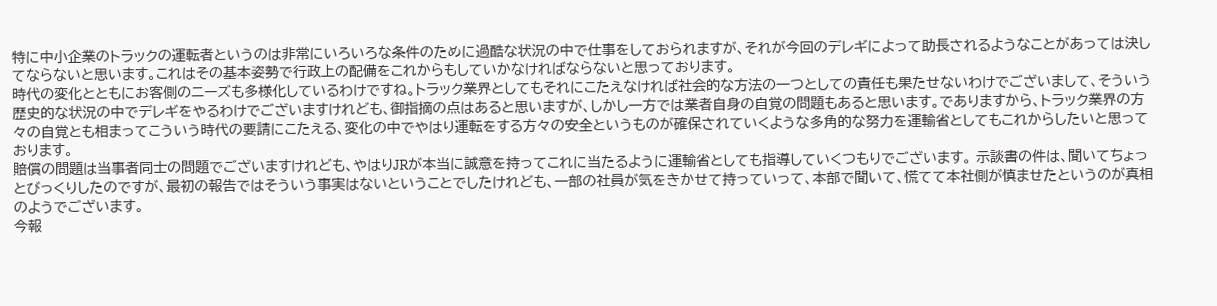特に中小企業のトラックの運転者というのは非常にいろいろな条件のために過酷な状況の中で仕事をしておられますが、それが今回のデレギによって助長されるようなことがあっては決してならないと思います。これはその基本姿勢で行政上の配備をこれからもしていかなければならないと思っております。
時代の変化とともにお客側のニーズも多様化しているわけですね。トラック業界としてもそれにこたえなければ社会的な方法の一つとしての責任も果たせないわけでございまして、そういう歴史的な状況の中でデレギをやるわけでございますけれども、御指摘の点はあると思いますが、しかし一方では業者自身の自覚の問題もあると思います。でありますから、トラック業界の方々の自覚とも相まってこういう時代の要請にこたえる、変化の中でやはり運転をする方々の安全というものが確保されていくような多角的な努力を運輸省としてもこれからしたいと思っております。
賠償の問題は当事者同士の問題でございますけれども、やはりJRが本当に誠意を持ってこれに当たるように運輸省としても指導していくつもりでございます。 示談書の件は、聞いてちょっとびっくりしたのですが、最初の報告ではそういう事実はないということでしたけれども、一部の社員が気をきかせて持っていって、本部で聞いて、慌てて本社側が慎ませたというのが真相のようでございます。
今報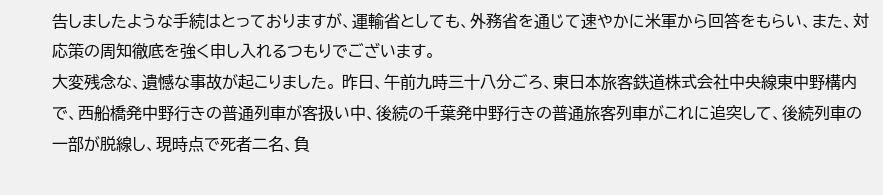告しましたような手続はとっておりますが、運輸省としても、外務省を通じて速やかに米軍から回答をもらい、また、対応策の周知徹底を強く申し入れるつもりでございます。
大変残念な、遺憾な事故が起こりました。 昨日、午前九時三十八分ごろ、東日本旅客鉄道株式会社中央線東中野構内で、西船橋発中野行きの普通列車が客扱い中、後続の千葉発中野行きの普通旅客列車がこれに追突して、後続列車の一部が脱線し、現時点で死者二名、負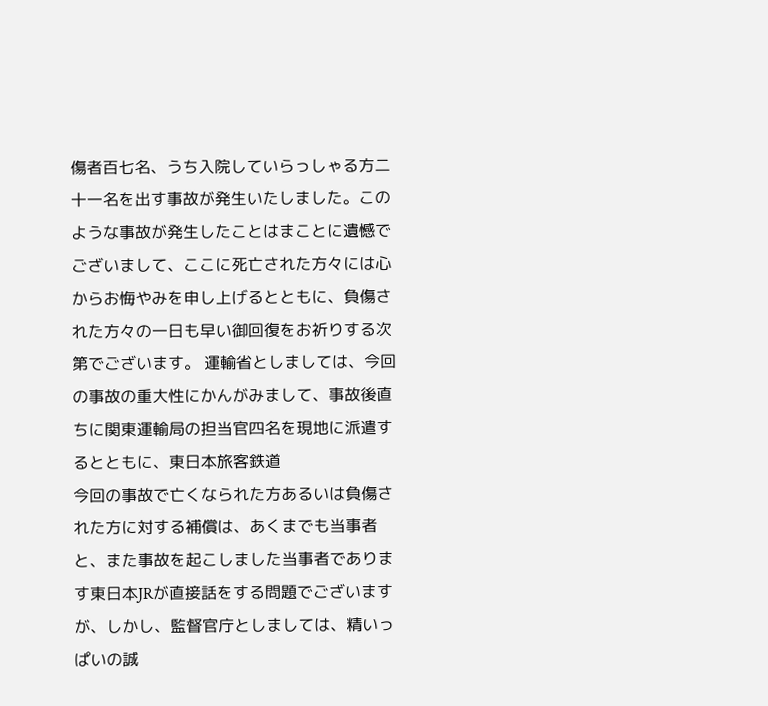傷者百七名、うち入院していらっしゃる方二十一名を出す事故が発生いたしました。このような事故が発生したことはまことに遺憾でございまして、ここに死亡された方々には心からお悔やみを申し上げるとともに、負傷された方々の一日も早い御回復をお祈りする次第でございます。 運輸省としましては、今回の事故の重大性にかんがみまして、事故後直ちに関東運輸局の担当官四名を現地に派遣するとともに、東日本旅客鉄道
今回の事故で亡くなられた方あるいは負傷された方に対する補償は、あくまでも当事者と、また事故を起こしました当事者であります東日本JRが直接話をする問題でございますが、しかし、監督官庁としましては、精いっぱいの誠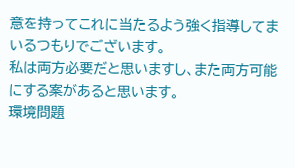意を持ってこれに当たるよう強く指導してまいるつもりでございます。
私は両方必要だと思いますし、また両方可能にする案があると思います。
環境問題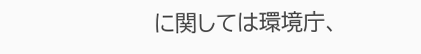に関しては環境庁、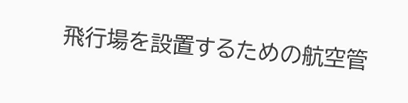飛行場を設置するための航空管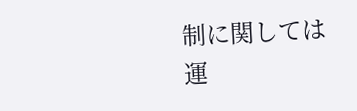制に関しては運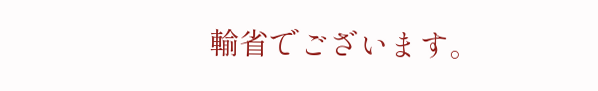輸省でございます。